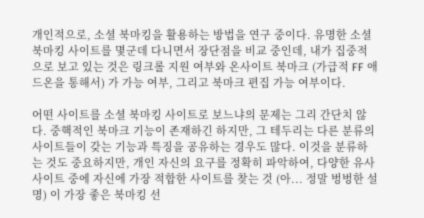개인적으로, 소셜 북마킹을 활용하는 방법을 연구 중이다. 유명한 소셜북마킹 사이트를 몇군데 다니면서 장단점을 비교 중인데, 내가 집중적으로 보고 있는 것은 링크롤 지원 여부와 온사이트 북마크 (가급적 FF 애드온을 통해서) 가 가능 여부, 그리고 북마크 편집 가능 여부이다.

어떤 사이트를 소셜 북마킹 사이트로 보느냐의 문제는 그리 간단치 않다. 중핵적인 북마크 기능이 존재하긴 하지만, 그 테두리는 다른 분류의 사이트들이 갖는 기능과 특징을 공유하는 경우도 많다. 이것을 분류하는 것도 중요하지만, 개인 자신의 요구를 정확히 파악하여, 다양한 유사 사이트 중에 자신에 가장 적합한 사이트를 찾는 것 (아... 정말 벙벙한 설명) 이 가장 좋은 북마킹 선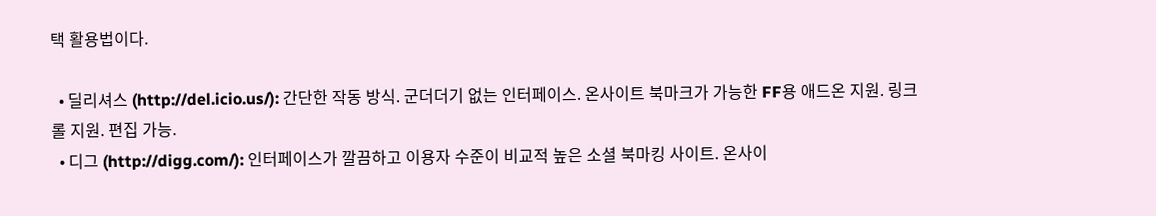택 활용법이다.

  • 딜리셔스 (http://del.icio.us/): 간단한 작동 방식. 군더더기 없는 인터페이스. 온사이트 북마크가 가능한 FF용 애드온 지원. 링크롤 지원. 편집 가능.
  • 디그 (http://digg.com/): 인터페이스가 깔끔하고 이용자 수준이 비교적 높은 소셜 북마킹 사이트. 온사이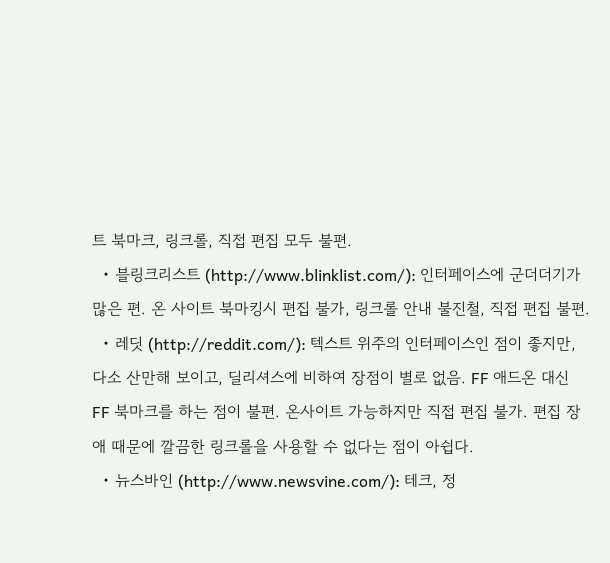트 북마크, 링크롤, 직접 편집 모두 불편.
  • 블링크리스트 (http://www.blinklist.com/): 인터페이스에 군더더기가 많은 편. 온 사이트 북마킹시 편집 불가, 링크롤 안내 불진철, 직접 편집 불편.
  • 레딧 (http://reddit.com/): 텍스트 위주의 인터페이스인 점이 좋지만, 다소 산만해 보이고, 딜리셔스에 비하여 장점이 별로 없음. FF 애드온 대신 FF 북마크를 하는 점이 불편. 온사이트 가능하지만 직접 편집 불가. 편집 장애 때문에 깔끔한 링크롤을 사용할 수 없다는 점이 아쉽다.
  • 뉴스바인 (http://www.newsvine.com/): 테크, 정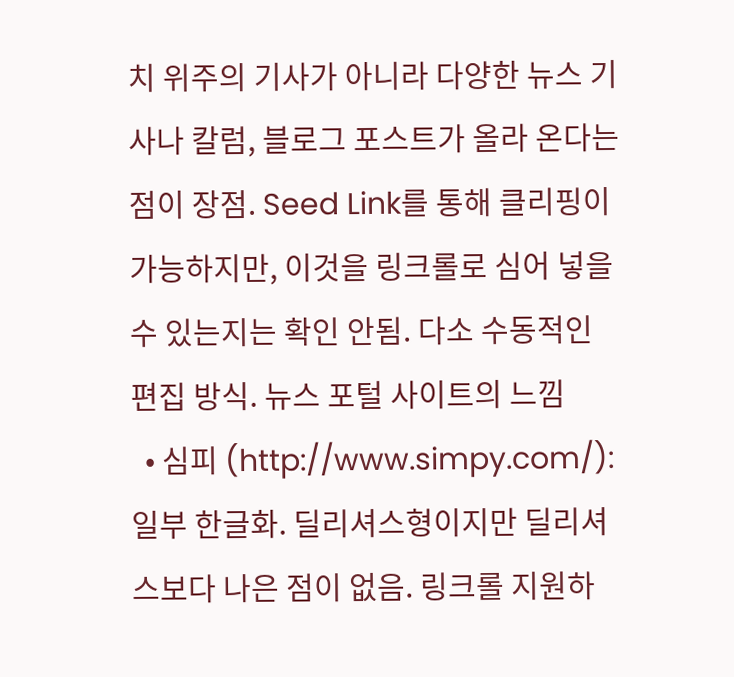치 위주의 기사가 아니라 다양한 뉴스 기사나 칼럼, 블로그 포스트가 올라 온다는 점이 장점. Seed Link를 통해 클리핑이 가능하지만, 이것을 링크롤로 심어 넣을 수 있는지는 확인 안됨. 다소 수동적인 편집 방식. 뉴스 포털 사이트의 느낌
  • 심피 (http://www.simpy.com/): 일부 한글화. 딜리셔스형이지만 딜리셔스보다 나은 점이 없음. 링크롤 지원하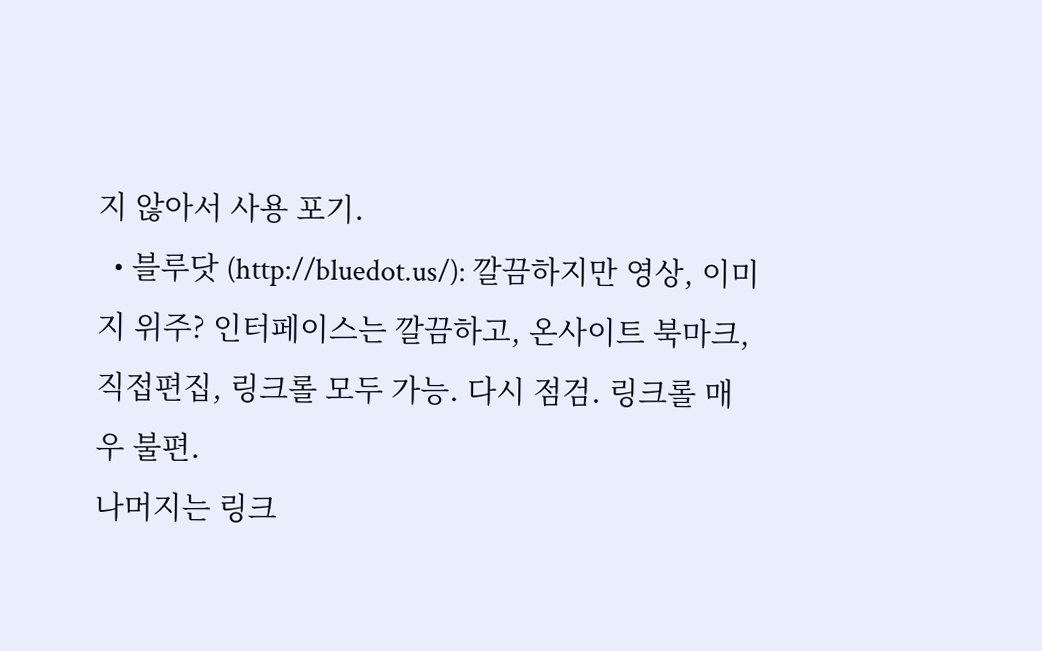지 않아서 사용 포기.
  • 블루닷 (http://bluedot.us/): 깔끔하지만 영상, 이미지 위주? 인터페이스는 깔끔하고, 온사이트 북마크, 직접편집, 링크롤 모두 가능. 다시 점검. 링크롤 매우 불편.
나머지는 링크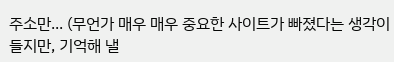주소만... (무언가 매우 매우 중요한 사이트가 빠졌다는 생각이 들지만, 기억해 낼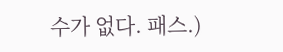수가 없다. 패스.)